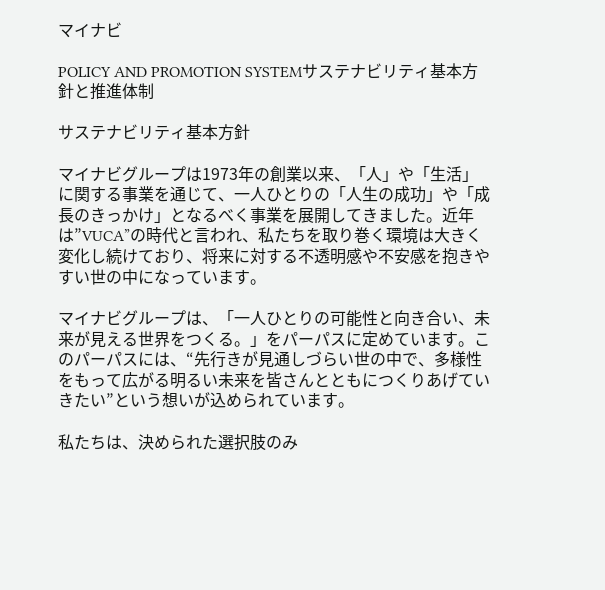マイナビ

POLICY AND PROMOTION SYSTEMサステナビリティ基本方針と推進体制

サステナビリティ基本方針

マイナビグループは1973年の創業以来、「人」や「生活」に関する事業を通じて、一人ひとりの「人生の成功」や「成長のきっかけ」となるべく事業を展開してきました。近年は”VUCA”の時代と言われ、私たちを取り巻く環境は大きく変化し続けており、将来に対する不透明感や不安感を抱きやすい世の中になっています。

マイナビグループは、「一人ひとりの可能性と向き合い、未来が見える世界をつくる。」をパーパスに定めています。このパーパスには、“先行きが見通しづらい世の中で、多様性をもって広がる明るい未来を皆さんとともにつくりあげていきたい”という想いが込められています。

私たちは、決められた選択肢のみ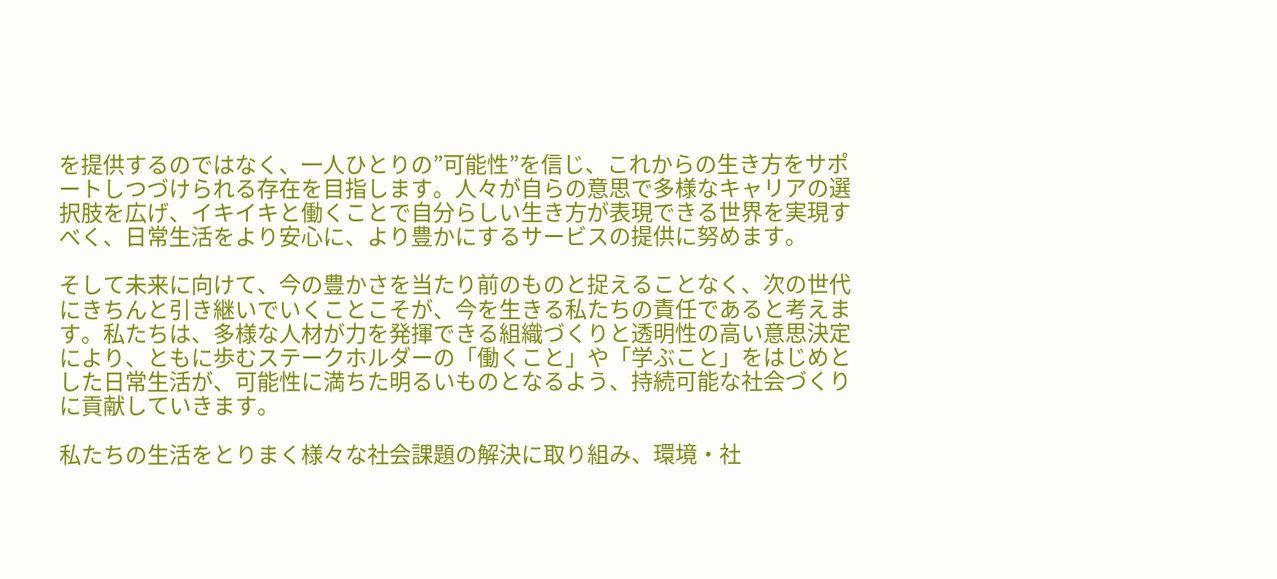を提供するのではなく、一人ひとりの”可能性”を信じ、これからの生き方をサポートしつづけられる存在を目指します。人々が自らの意思で多様なキャリアの選択肢を広げ、イキイキと働くことで自分らしい生き方が表現できる世界を実現すべく、日常生活をより安心に、より豊かにするサービスの提供に努めます。

そして未来に向けて、今の豊かさを当たり前のものと捉えることなく、次の世代にきちんと引き継いでいくことこそが、今を生きる私たちの責任であると考えます。私たちは、多様な人材が力を発揮できる組織づくりと透明性の高い意思決定により、ともに歩むステークホルダーの「働くこと」や「学ぶこと」をはじめとした日常生活が、可能性に満ちた明るいものとなるよう、持続可能な社会づくりに貢献していきます。

私たちの生活をとりまく様々な社会課題の解決に取り組み、環境・社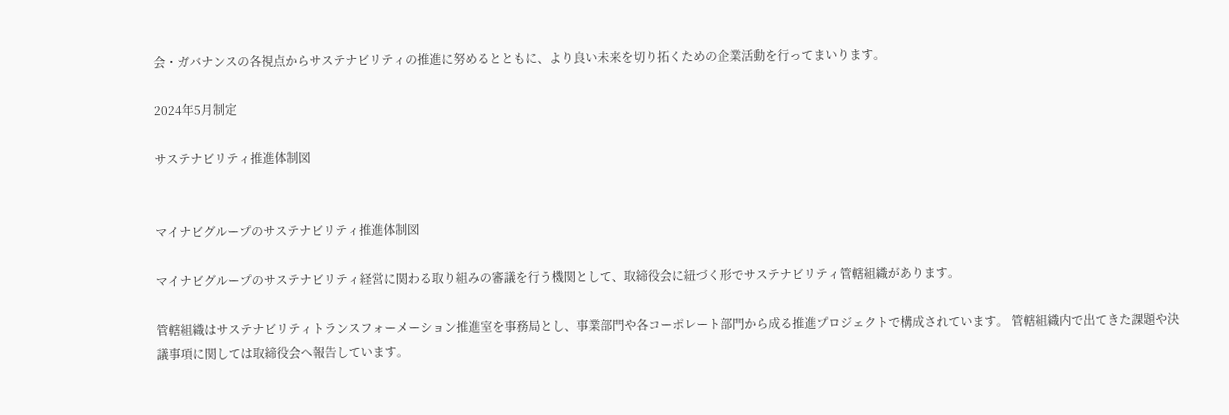会・ガバナンスの各視点からサステナビリティの推進に努めるとともに、より良い未来を切り拓くための企業活動を行ってまいります。

2024年5月制定

サステナビリティ推進体制図


マイナビグループのサステナビリティ推進体制図

マイナビグループのサステナビリティ経営に関わる取り組みの審議を行う機関として、取締役会に紐づく形でサステナビリティ管轄組織があります。

管轄組織はサステナビリティトランスフォーメーション推進室を事務局とし、事業部門や各コーポレート部門から成る推進プロジェクトで構成されています。 管轄組織内で出てきた課題や決議事項に関しては取締役会へ報告しています。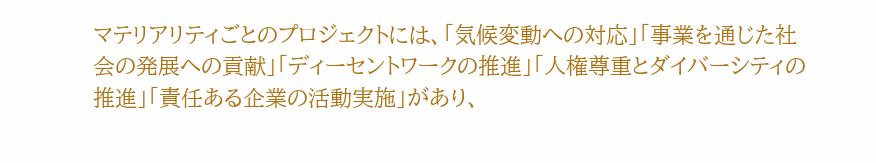マテリアリティごとのプロジェクトには、「気候変動への対応」「事業を通じた社会の発展への貢献」「ディーセントワークの推進」「人権尊重とダイバーシティの推進」「責任ある企業の活動実施」があり、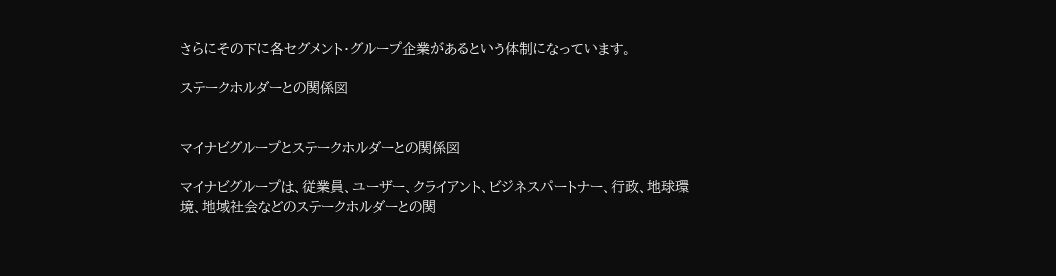さらにその下に各セグメント・グループ企業があるという体制になっています。

ステークホルダーとの関係図


マイナビグループとステークホルダーとの関係図

マイナビグループは、従業員、ユーザー、クライアント、ビジネスパートナー、行政、地球環境、地域社会などのステークホルダーとの関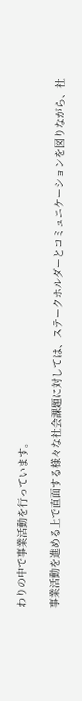わりの中で事業活動を行っています。

事業活動を進める上で直面する様々な社会課題に対しては、ステークホルダーとコミュニケーションを図りながら、社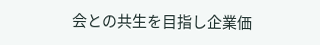会との共生を目指し企業価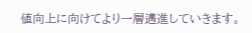値向上に向けてより一層邁進していきます。